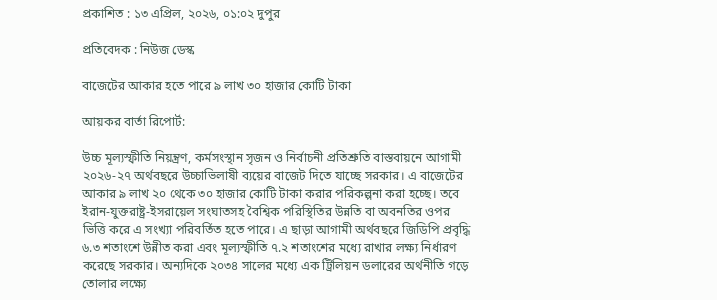প্রকাশিত : ১৩ এপ্রিল, ২০২৬, ০১:০২ দুপুর

প্রতিবেদক : নিউজ ডেস্ক

বাজেটের আকার হতে পারে ৯ লাখ ৩০ হাজার কোটি টাকা

আয়কর বার্তা রিপোর্ট:

উচ্চ মূল্যস্ফীতি নিয়ন্ত্রণ, কর্মসংস্থান সৃজন ও নির্বাচনী প্রতিশ্রুতি বাস্তবায়নে আগামী ২০২৬-২৭ অর্থবছরে উচ্চাভিলাষী ব্যয়ের বাজেট দিতে যাচ্ছে সরকার। এ বাজেটের আকার ৯ লাখ ২০ থেকে ৩০ হাজার কোটি টাকা করার পরিকল্পনা করা হচ্ছে। তবে ইরান-যুক্তরাষ্ট্র-ইসরায়েল সংঘাতসহ বৈশ্বিক পরিস্থিতির উন্নতি বা অবনতির ওপর ভিত্তি করে এ সংখ্যা পরিবর্তিত হতে পারে। এ ছাড়া আগামী অর্থবছরে জিডিপি প্রবৃদ্ধি ৬.৩ শতাংশে উন্নীত করা এবং মূল্যস্ফীতি ৭.২ শতাংশের মধ্যে রাখার লক্ষ্য নির্ধারণ করেছে সরকার। অন্যদিকে ২০৩৪ সালের মধ্যে এক ট্রিলিয়ন ডলারের অর্থনীতি গড়ে তোলার লক্ষ্যে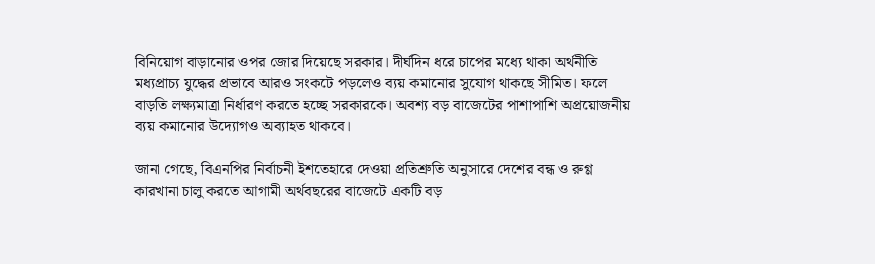বিনিয়োগ বাড়ানোর ওপর জোর দিয়েছে সরকার। দীর্ঘদিন ধরে চাপের মধ্যে থাকা অর্থনীতি মধ্যপ্রাচ্য যুদ্ধের প্রভাবে আরও সংকটে পড়লেও ব্যয় কমানোর সুযোগ থাকছে সীমিত। ফলে বাড়তি লক্ষ্যমাত্রা নির্ধারণ করতে হচ্ছে সরকারকে। অবশ্য বড় বাজেটের পাশাপাশি অপ্রয়োজনীয় ব্যয় কমানোর উদ্যোগও অব্যাহত থাকবে।

জানা গেছে, বিএনপির নির্বাচনী ইশতেহারে দেওয়া প্রতিশ্রুতি অনুসারে দেশের বন্ধ ও রুগ্ণ কারখানা চালু করতে আগামী অর্থবছরের বাজেটে একটি বড়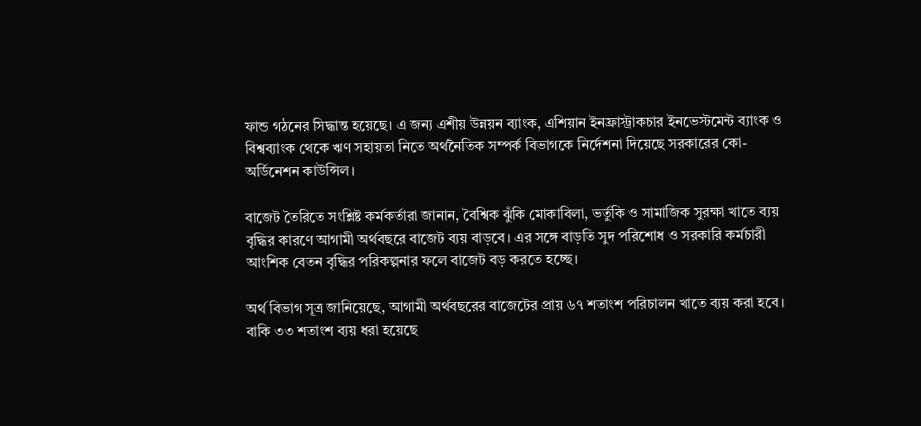ফান্ড গঠনের সিদ্ধান্ত হয়েছে। এ জন্য এশীয় উন্নয়ন ব্যাংক, এশিয়ান ইনফ্রাস্ট্রাকচার ইনভেস্টমেন্ট ব্যাংক ও বিশ্বব্যাংক থেকে ঋণ সহায়তা নিতে অর্থনৈতিক সম্পর্ক বিভাগকে নির্দেশনা দিয়েছে সরকারের কো-অর্ডিনেশন কাউন্সিল।

বাজেট তৈরিতে সংশ্লিষ্ট কর্মকর্তারা জানান, বৈশ্বিক ঝুঁকি মোকাবিলা, ভর্তুকি ও সামাজিক সুরক্ষা খাতে ব্যয় বৃদ্ধির কারণে আগামী অর্থবছরে বাজেট ব্যয় বাড়বে। এর সঙ্গে বাড়তি সুদ পরিশোধ ও সরকারি কর্মচারী আংশিক বেতন বৃদ্ধির পরিকল্পনার ফলে বাজেট বড় করতে হচ্ছে।

অর্থ বিভাগ সূত্র জানিয়েছে, আগামী অর্থবছরের বাজেটের প্রায় ৬৭ শতাংশ পরিচালন খাতে ব্যয় করা হবে। বাকি ৩৩ শতাংশ ব্যয় ধরা হয়েছে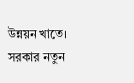উন্নয়ন খাতে। সরকার নতুন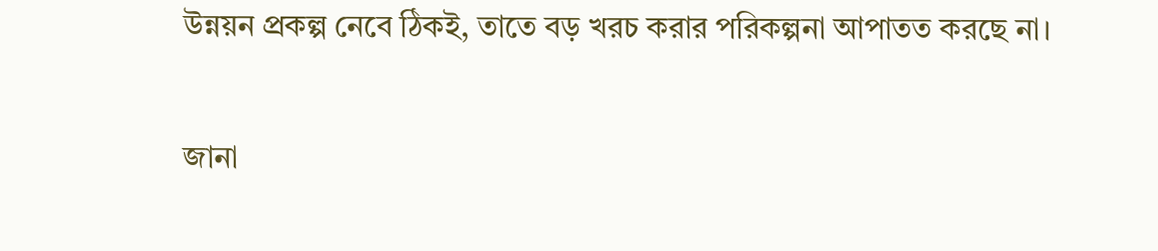উন্নয়ন প্রকল্প নেবে ঠিকই, তাতে বড় খরচ করার পরিকল্পনা আপাতত করছে না।

জানা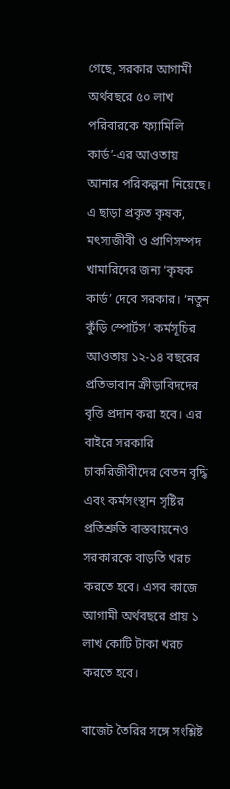গেছে, সরকার আগামী অর্থবছরে ৫০ লাখ পরিবারকে ‘ফ্যামিলি কার্ড’-এর আওতায় আনার পরিকল্পনা নিয়েছে। এ ছাড়া প্রকৃত কৃষক, মৎস্যজীবী ও প্রাণিসম্পদ খামারিদের জন্য ‘কৃষক কার্ড’ দেবে সরকার। ‘নতুন কুঁড়ি স্পোর্টস’ কর্মসূচির আওতায় ১২-১৪ বছরের প্রতিভাবান ক্রীড়াবিদদের বৃত্তি প্রদান করা হবে। এর বাইরে সরকারি চাকরিজীবীদের বেতন বৃদ্ধি এবং কর্মসংস্থান সৃষ্টির প্রতিশ্রুতি বাস্তবায়নেও সরকারকে বাড়তি খরচ করতে হবে। এসব কাজে আগামী অর্থবছরে প্রায় ১ লাখ কোটি টাকা খরচ করতে হবে।

বাজেট তৈরির সঙ্গে সংশ্লিষ্ট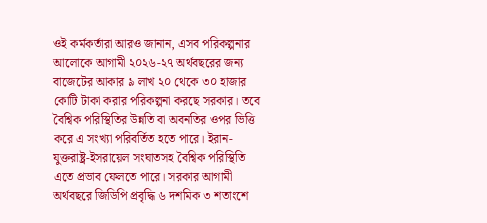ওই কর্মকর্তারা আরও জানান, এসব পরিকল্পনার আলোকে আগামী ২০২৬-২৭ অর্থবছরের জন্য বাজেটের আকার ৯ লাখ ২০ থেকে ৩০ হাজার কোটি টাকা করার পরিকল্পনা করছে সরকার। তবে বৈশ্বিক পরিস্থিতির উন্নতি বা অবনতির ওপর ভিত্তি করে এ সংখ্যা পরিবর্তিত হতে পারে। ইরান-যুক্তরাষ্ট্র-ইসরায়েল সংঘাতসহ বৈশ্বিক পরিস্থিতি এতে প্রভাব ফেলতে পারে। সরকার আগামী অর্থবছরে জিডিপি প্রবৃদ্ধি ৬ দশমিক ৩ শতাংশে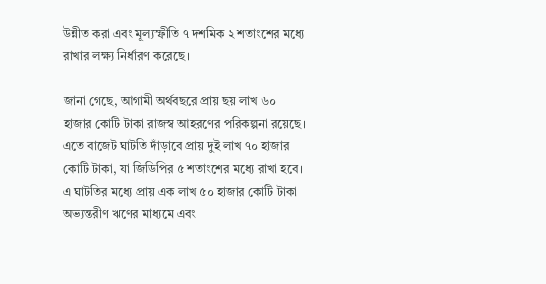উন্নীত করা এবং মূল্যস্ফীতি ৭ দশমিক ২ শতাংশের মধ্যে রাখার লক্ষ্য নির্ধারণ করেছে।

জানা গেছে, আগামী অর্থবছরে প্রায় ছয় লাখ ৬০ হাজার কোটি টাকা রাজস্ব আহরণের পরিকল্পনা রয়েছে। এতে বাজেট ঘাটতি দাঁড়াবে প্রায় দুই লাখ ৭০ হাজার কোটি টাকা, যা জিডিপির ৫ শতাংশের মধ্যে রাখা হবে। এ ঘাটতির মধ্যে প্রায় এক লাখ ৫০ হাজার কোটি টাকা অভ্যন্তরীণ ঋণের মাধ্যমে এবং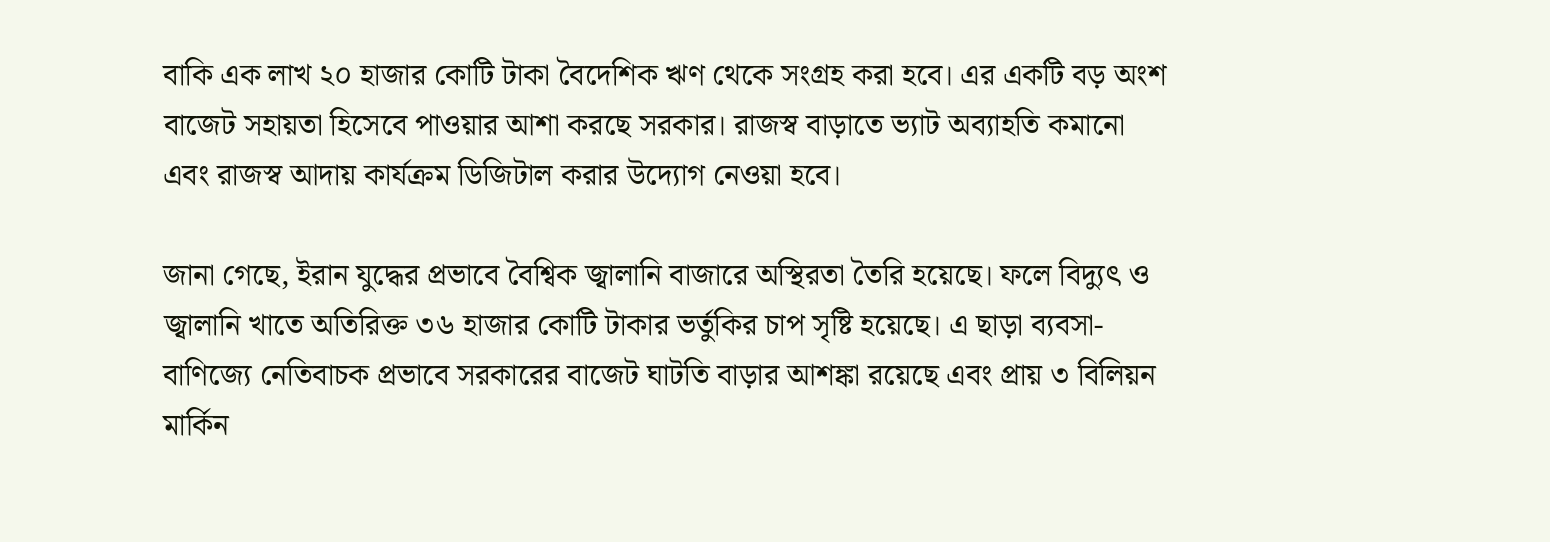বাকি এক লাখ ২০ হাজার কোটি টাকা বৈদেশিক ঋণ থেকে সংগ্রহ করা হবে। এর একটি বড় অংশ বাজেট সহায়তা হিসেবে পাওয়ার আশা করছে সরকার। রাজস্ব বাড়াতে ভ্যাট অব্যাহতি কমানো এবং রাজস্ব আদায় কার্যক্রম ডিজিটাল করার উদ্যোগ নেওয়া হবে।

জানা গেছে, ইরান যুদ্ধের প্রভাবে বৈশ্বিক জ্বালানি বাজারে অস্থিরতা তৈরি হয়েছে। ফলে বিদ্যুৎ ও জ্বালানি খাতে অতিরিক্ত ৩৬ হাজার কোটি টাকার ভর্তুকির চাপ সৃষ্টি হয়েছে। এ ছাড়া ব্যবসা-বাণিজ্যে নেতিবাচক প্রভাবে সরকারের বাজেট ঘাটতি বাড়ার আশঙ্কা রয়েছে এবং প্রায় ৩ বিলিয়ন মার্কিন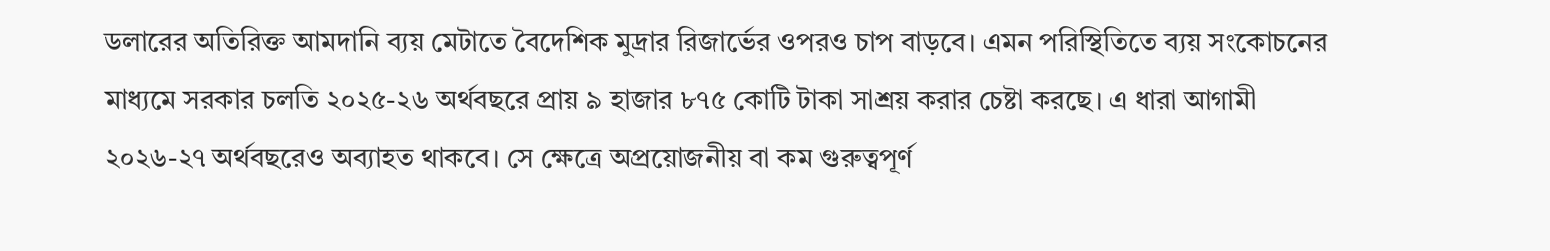ডলারের অতিরিক্ত আমদানি ব্যয় মেটাতে বৈদেশিক মুদ্রার রিজার্ভের ওপরও চাপ বাড়বে। এমন পরিস্থিতিতে ব্যয় সংকোচনের মাধ্যমে সরকার চলতি ২০২৫-২৬ অর্থবছরে প্রায় ৯ হাজার ৮৭৫ কোটি টাকা সাশ্রয় করার চেষ্টা করছে। এ ধারা আগামী ২০২৬-২৭ অর্থবছরেও অব্যাহত থাকবে। সে ক্ষেত্রে অপ্রয়োজনীয় বা কম গুরুত্বপূর্ণ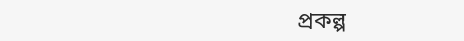প্রকল্প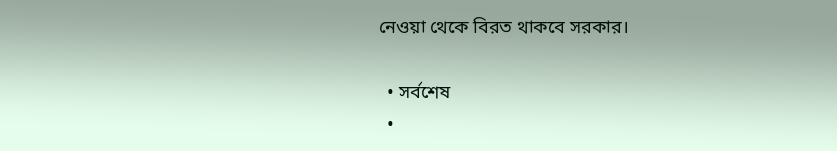নেওয়া থেকে বিরত থাকবে সরকার।

  • সর্বশেষ
  •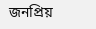জনপ্রিয়